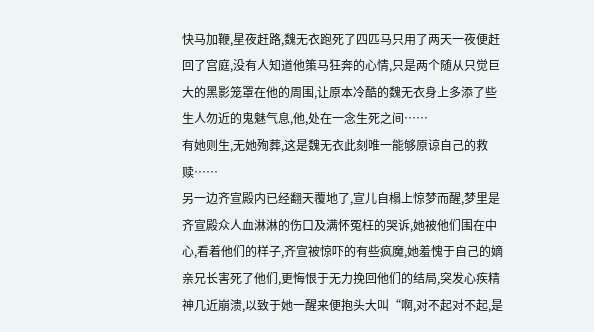快马加鞭,星夜赶路,魏无衣跑死了四匹马只用了两天一夜便赶回了宫庭,没有人知道他策马狂奔的心情,只是两个随从只觉巨大的黑影笼罩在他的周围,让原本冷酷的魏无衣身上多添了些生人勿近的鬼魅气息,他,处在一念生死之间……
有她则生,无她殉葬,这是魏无衣此刻唯一能够原谅自己的救赎……
另一边齐宣殿内已经翻天覆地了,宣儿自榻上惊梦而醒,梦里是齐宣殿众人血淋淋的伤口及满怀冤枉的哭诉,她被他们围在中心,看着他们的样子,齐宣被惊吓的有些疯魔,她羞愧于自己的嫡亲兄长害死了他们,更悔恨于无力挽回他们的结局,突发心疾精神几近崩溃,以致于她一醒来便抱头大叫“啊,对不起对不起,是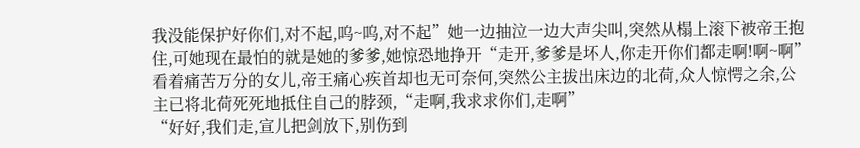我没能保护好你们,对不起,呜~呜,对不起”她一边抽泣一边大声尖叫,突然从榻上滚下被帝王抱住,可她现在最怕的就是她的爹爹,她惊恐地挣开“走开,爹爹是坏人,你走开你们都走啊!啊~啊”看着痛苦万分的女儿,帝王痛心疾首却也无可奈何,突然公主拔出床边的北荷,众人惊愕之余,公主已将北荷死死地抵住自己的脖颈,“走啊,我求求你们,走啊”
“好好,我们走,宣儿把剑放下,别伤到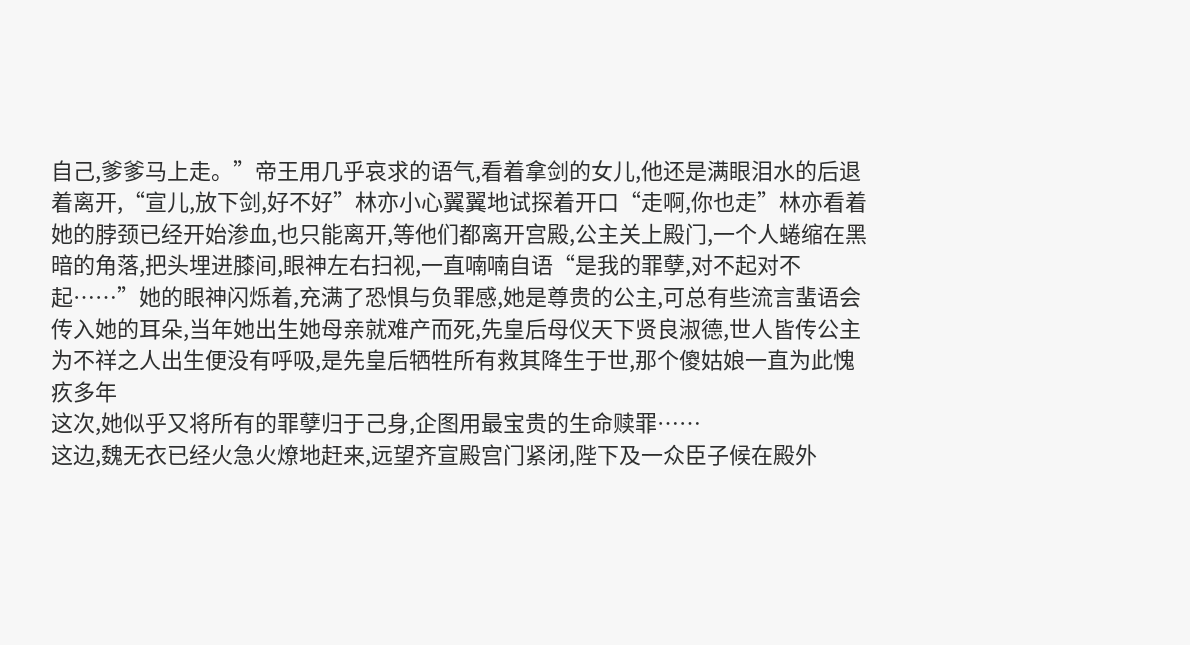自己,爹爹马上走。”帝王用几乎哀求的语气,看着拿剑的女儿,他还是满眼泪水的后退着离开,“宣儿,放下剑,好不好”林亦小心翼翼地试探着开口“走啊,你也走”林亦看着她的脖颈已经开始渗血,也只能离开,等他们都离开宫殿,公主关上殿门,一个人蜷缩在黑暗的角落,把头埋进膝间,眼神左右扫视,一直喃喃自语“是我的罪孽,对不起对不起……”她的眼神闪烁着,充满了恐惧与负罪感,她是尊贵的公主,可总有些流言蜚语会传入她的耳朵,当年她出生她母亲就难产而死,先皇后母仪天下贤良淑德,世人皆传公主为不祥之人出生便没有呼吸,是先皇后牺牲所有救其降生于世,那个傻姑娘一直为此愧疚多年
这次,她似乎又将所有的罪孽归于己身,企图用最宝贵的生命赎罪……
这边,魏无衣已经火急火燎地赶来,远望齐宣殿宫门紧闭,陛下及一众臣子候在殿外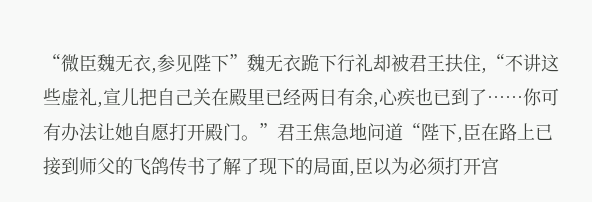“微臣魏无衣,参见陛下”魏无衣跪下行礼却被君王扶住,“不讲这些虚礼,宣儿把自己关在殿里已经两日有余,心疾也已到了……你可有办法让她自愿打开殿门。”君王焦急地问道“陛下,臣在路上已接到师父的飞鸽传书了解了现下的局面,臣以为必须打开宫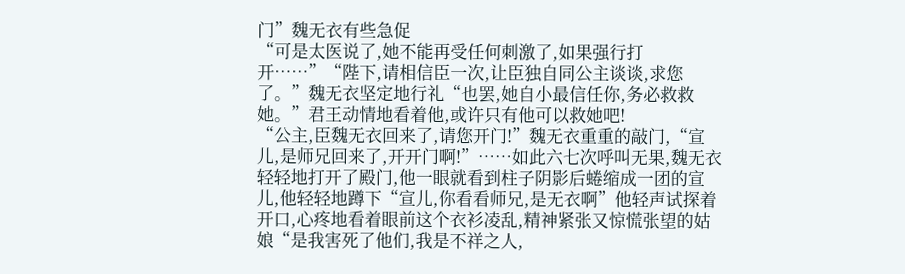门”魏无衣有些急促
“可是太医说了,她不能再受任何刺激了,如果强行打开……”“陛下,请相信臣一次,让臣独自同公主谈谈,求您了。”魏无衣坚定地行礼“也罢,她自小最信任你,务必救救她。”君王动情地看着他,或许只有他可以救她吧!
“公主,臣魏无衣回来了,请您开门!”魏无衣重重的敲门,“宣儿,是师兄回来了,开开门啊!”……如此六七次呼叫无果,魏无衣轻轻地打开了殿门,他一眼就看到柱子阴影后蜷缩成一团的宣儿,他轻轻地蹲下“宣儿,你看看师兄,是无衣啊”他轻声试探着开口,心疼地看着眼前这个衣衫凌乱,精神紧张又惊慌张望的姑娘“是我害死了他们,我是不祥之人,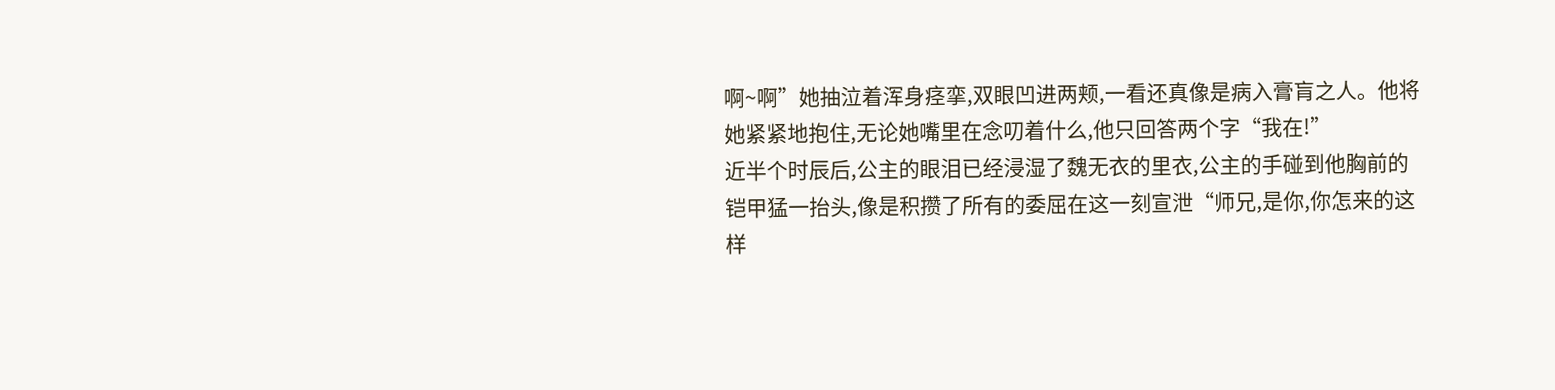啊~啊”她抽泣着浑身痉挛,双眼凹进两颊,一看还真像是病入膏肓之人。他将她紧紧地抱住,无论她嘴里在念叨着什么,他只回答两个字“我在!”
近半个时辰后,公主的眼泪已经浸湿了魏无衣的里衣,公主的手碰到他胸前的铠甲猛一抬头,像是积攒了所有的委屈在这一刻宣泄“师兄,是你,你怎来的这样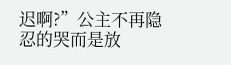迟啊?”公主不再隐忍的哭而是放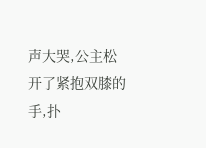声大哭,公主松开了紧抱双膝的手,扑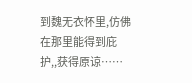到魏无衣怀里,仿佛在那里能得到庇护,,获得原谅……